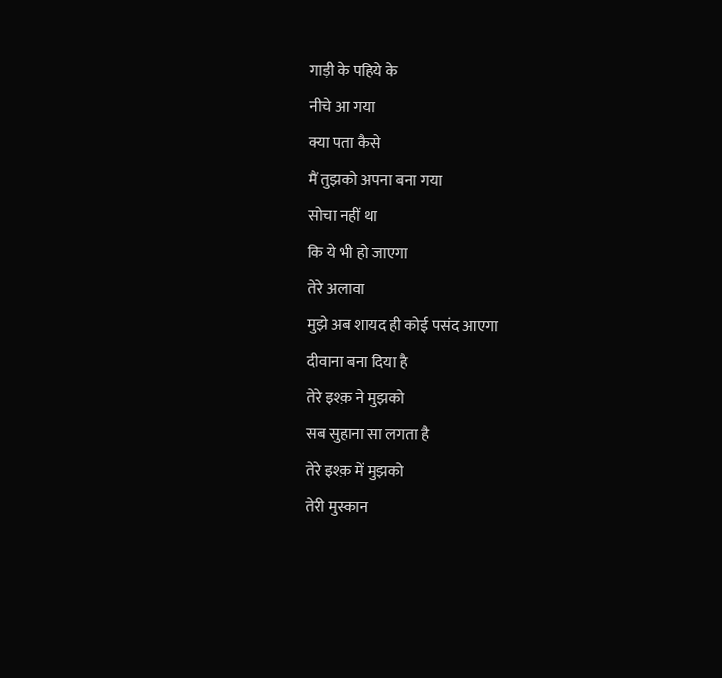गाड़ी के पहिये के
नीचे आ गया
क्या पता कैसे
मैं तुझको अपना बना गया
सोचा नहीं था
कि ये भी हो जाएगा
तेरे अलावा
मुझे अब शायद ही कोई पसंद आएगा
दीवाना बना दिया है
तेरे इश्क़ ने मुझको
सब सुहाना सा लगता है
तेरे इश्क़ में मुझको
तेरी मुस्कान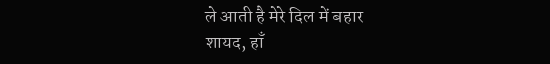ले आती है मेरे दिल में बहार
शायद, हाँ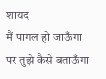शायद
मैं पागल हो जाऊँगा
पर तुझे कैसे बताऊँगा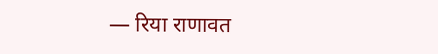— रिया राणावत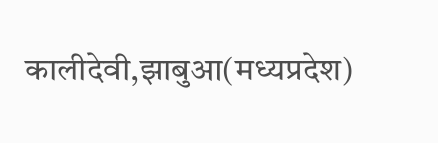कालीदेवी,झाबुआ(मध्यप्रदेश)